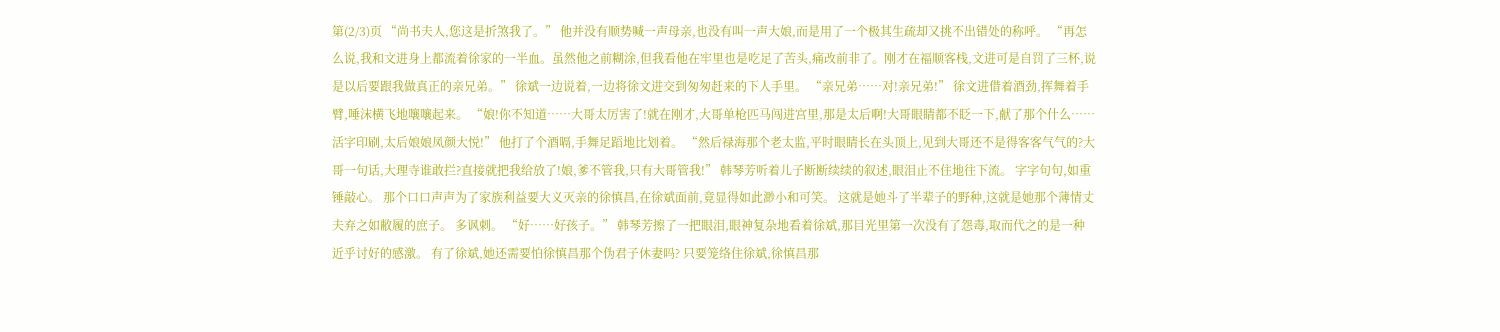第(2/3)页 “尚书夫人,您这是折煞我了。” 他并没有顺势喊一声母亲,也没有叫一声大娘,而是用了一个极其生疏却又挑不出错处的称呼。 “再怎么说,我和文进身上都流着徐家的一半血。虽然他之前糊涂,但我看他在牢里也是吃足了苦头,痛改前非了。刚才在福顺客栈,文进可是自罚了三杯,说是以后要跟我做真正的亲兄弟。” 徐斌一边说着,一边将徐文进交到匆匆赶来的下人手里。 “亲兄弟……对!亲兄弟!” 徐文进借着酒劲,挥舞着手臂,唾沫横飞地嚷嚷起来。 “娘!你不知道……大哥太厉害了!就在刚才,大哥单枪匹马闯进宫里,那是太后啊!大哥眼睛都不眨一下,献了那个什么……活字印刷,太后娘娘凤颜大悦!” 他打了个酒嗝,手舞足蹈地比划着。 “然后禄海那个老太监,平时眼睛长在头顶上,见到大哥还不是得客客气气的?大哥一句话,大理寺谁敢拦?直接就把我给放了!娘,爹不管我,只有大哥管我!” 韩琴芳听着儿子断断续续的叙述,眼泪止不住地往下流。 字字句句,如重锤敲心。 那个口口声声为了家族利益要大义灭亲的徐慎昌,在徐斌面前,竟显得如此渺小和可笑。 这就是她斗了半辈子的野种,这就是她那个薄情丈夫弃之如敝履的庶子。 多讽刺。 “好……好孩子。” 韩琴芳擦了一把眼泪,眼神复杂地看着徐斌,那目光里第一次没有了怨毒,取而代之的是一种近乎讨好的感激。 有了徐斌,她还需要怕徐慎昌那个伪君子休妻吗? 只要笼络住徐斌,徐慎昌那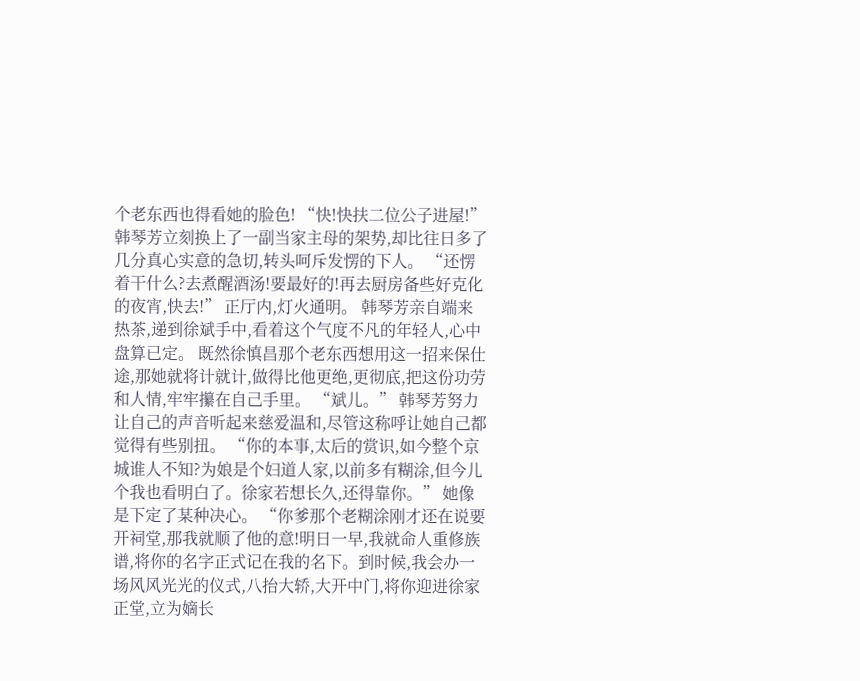个老东西也得看她的脸色! “快!快扶二位公子进屋!” 韩琴芳立刻换上了一副当家主母的架势,却比往日多了几分真心实意的急切,转头呵斥发愣的下人。 “还愣着干什么?去煮醒酒汤!要最好的!再去厨房备些好克化的夜宵,快去!” 正厅内,灯火通明。 韩琴芳亲自端来热茶,递到徐斌手中,看着这个气度不凡的年轻人,心中盘算已定。 既然徐慎昌那个老东西想用这一招来保仕途,那她就将计就计,做得比他更绝,更彻底,把这份功劳和人情,牢牢攥在自己手里。 “斌儿。” 韩琴芳努力让自己的声音听起来慈爱温和,尽管这称呼让她自己都觉得有些别扭。 “你的本事,太后的赏识,如今整个京城谁人不知?为娘是个妇道人家,以前多有糊涂,但今儿个我也看明白了。徐家若想长久,还得靠你。” 她像是下定了某种决心。 “你爹那个老糊涂刚才还在说要开祠堂,那我就顺了他的意!明日一早,我就命人重修族谱,将你的名字正式记在我的名下。到时候,我会办一场风风光光的仪式,八抬大轿,大开中门,将你迎进徐家正堂,立为嫡长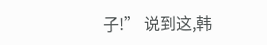子!” 说到这,韩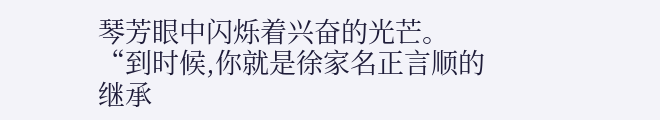琴芳眼中闪烁着兴奋的光芒。 “到时候,你就是徐家名正言顺的继承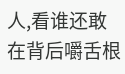人,看谁还敢在背后嚼舌根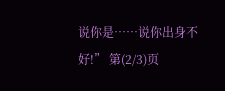说你是……说你出身不好!” 第(2/3)页